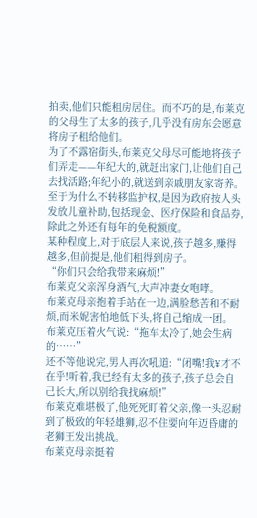拍卖,他们只能租房居住。而不巧的是,布莱克的父母生了太多的孩子,几乎没有房东会愿意将房子租给他们。
为了不露宿街头,布莱克父母尽可能地将孩子们弄走——年纪大的,就赶出家门,让他们自己去找活路;年纪小的,就送到亲戚朋友家寄养。
至于为什么不转移监护权,是因为政府按人头发放儿童补助,包括现金、医疗保险和食品券,除此之外还有每年的免税额度。
某种程度上,对于底层人来说,孩子越多,赚得越多,但前提是,他们租得到房子。
“你们只会给我带来麻烦!”
布莱克父亲浑身酒气,大声冲妻女咆哮。
布莱克母亲抱着手站在一边,满脸愁苦和不耐烦,而米妮害怕地低下头,将自己缩成一团。
布莱克压着火气说:“拖车太冷了,她会生病的……”
还不等他说完,男人再次吼道:“闭嘴!我¥才不在乎!听着,我已经有太多的孩子,孩子总会自己长大,所以别给我找麻烦!”
布莱克难堪极了,他死死盯着父亲,像一头忍耐到了极致的年轻雄狮,忍不住要向年迈昏庸的老狮王发出挑战。
布莱克母亲挺着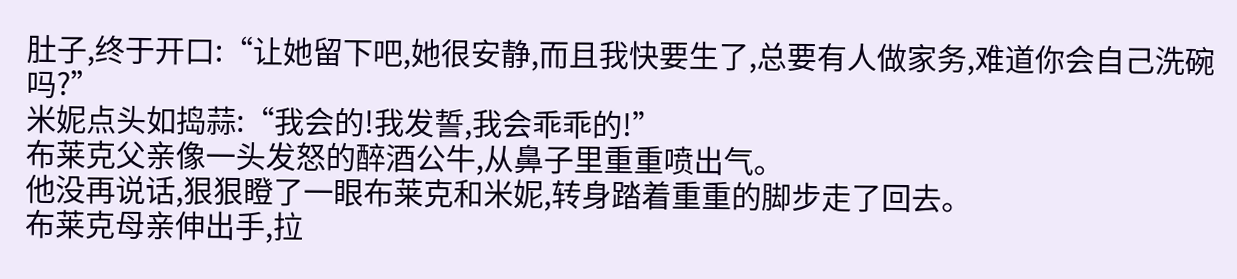肚子,终于开口:“让她留下吧,她很安静,而且我快要生了,总要有人做家务,难道你会自己洗碗吗?”
米妮点头如捣蒜:“我会的!我发誓,我会乖乖的!”
布莱克父亲像一头发怒的醉酒公牛,从鼻子里重重喷出气。
他没再说话,狠狠瞪了一眼布莱克和米妮,转身踏着重重的脚步走了回去。
布莱克母亲伸出手,拉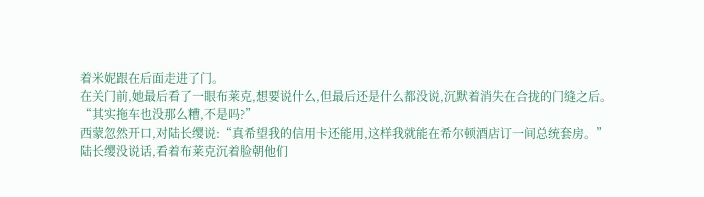着米妮跟在后面走进了门。
在关门前,她最后看了一眼布莱克,想要说什么,但最后还是什么都没说,沉默着消失在合拢的门缝之后。
“其实拖车也没那么糟,不是吗?”
西蒙忽然开口,对陆长缨说:“真希望我的信用卡还能用,这样我就能在希尔顿酒店订一间总统套房。”
陆长缨没说话,看着布莱克沉着脸朝他们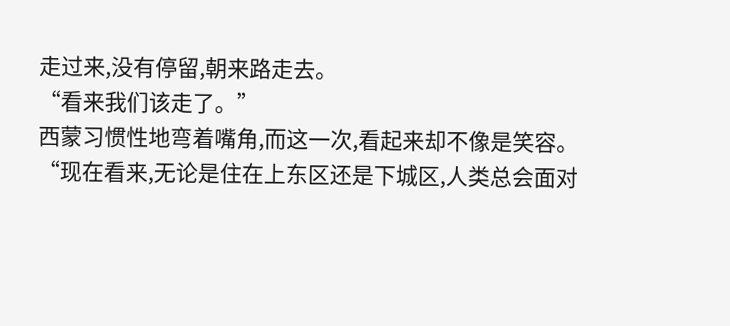走过来,没有停留,朝来路走去。
“看来我们该走了。”
西蒙习惯性地弯着嘴角,而这一次,看起来却不像是笑容。
“现在看来,无论是住在上东区还是下城区,人类总会面对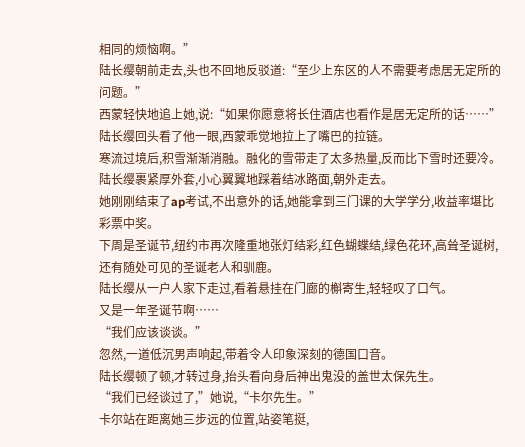相同的烦恼啊。”
陆长缨朝前走去,头也不回地反驳道:“至少上东区的人不需要考虑居无定所的问题。”
西蒙轻快地追上她,说:“如果你愿意将长住酒店也看作是居无定所的话……”
陆长缨回头看了他一眼,西蒙乖觉地拉上了嘴巴的拉链。
寒流过境后,积雪渐渐消融。融化的雪带走了太多热量,反而比下雪时还要冷。
陆长缨裹紧厚外套,小心翼翼地踩着结冰路面,朝外走去。
她刚刚结束了ap考试,不出意外的话,她能拿到三门课的大学学分,收益率堪比彩票中奖。
下周是圣诞节,纽约市再次隆重地张灯结彩,红色蝴蝶结,绿色花环,高耸圣诞树,还有随处可见的圣诞老人和驯鹿。
陆长缨从一户人家下走过,看着悬挂在门廊的槲寄生,轻轻叹了口气。
又是一年圣诞节啊……
“我们应该谈谈。”
忽然,一道低沉男声响起,带着令人印象深刻的德国口音。
陆长缨顿了顿,才转过身,抬头看向身后神出鬼没的盖世太保先生。
“我们已经谈过了,”她说,“卡尔先生。”
卡尔站在距离她三步远的位置,站姿笔挺,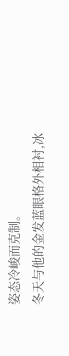姿态冷峻而克制。
冬天与他的金发蓝眼格外相衬,冰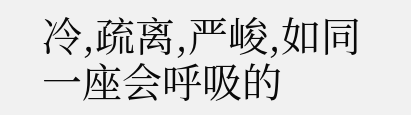冷,疏离,严峻,如同一座会呼吸的